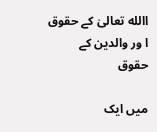االله تعالیٰ کے حقوق ا ور والدین کے حقوق

میں ایک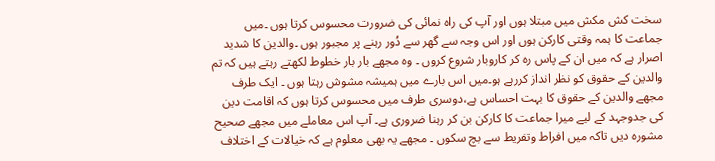سخت کش مکش میں مبتلا ہوں اور آپ کی راہ نمائی کی ضرورت محسوس کرتا ہوں ۔میں جماعت کا ہمہ وقتی کارکن ہوں اور اس وجہ سے گھر سے دُور رہنے پر مجبور ہوں ۔والدین کا شدید اصرار ہے کہ میں ان کے پاس رہ کر کاروبار شروع کروں ۔ وہ مجھے بار بار خطوط لکھتے رہتے ہیں کہ تم والدین کے حقوق کو نظر انداز کررہے ہو۔میں اس بارے میں ہمیشہ مشوش رہتا ہوں ۔ ایک طرف مجھے والدین کے حقوق کا بہت احساس ہے،دوسری طرف میں محسوس کرتا ہوں کہ اقامت دین کی جدوجہد کے لیے میرا جماعت کا کارکن بن کر رہنا ضروری ہے۔ آپ اس معاملے میں مجھے صحیح مشورہ دیں تاکہ میں افراط وتفریط سے بچ سکوں ۔ مجھے یہ بھی معلوم ہے کہ خیالات کے اختلاف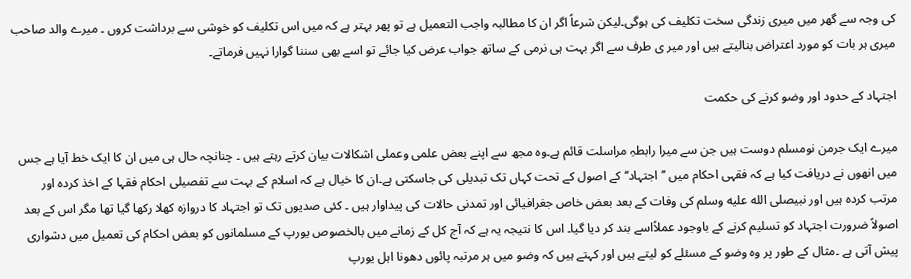کی وجہ سے گھر میں میری زندگی سخت تکلیف کی ہوگی۔لیکن شرعاً اگر ان کا مطالبہ واجب التعمیل ہے تو پھر بہتر ہے کہ میں اس تکلیف کو خوشی سے برداشت کروں ۔ میرے والد صاحب میری ہر بات کو مورد اعتراض بنالیتے ہیں اور میر ی طرف سے اگر بہت ہی نرمی کے ساتھ جواب عرض کیا جائے تو اسے بھی سننا گوارا نہیں فرماتے۔

اجتہاد کے حدود اور وضو کرنے کی حکمت

میرے ایک جرمن نومسلم دوست ہیں جن سے میرا رابطہِ مراسلت قائم ہے۔وہ مجھ سے اپنے بعض علمی وعملی اشکالات بیان کرتے رہتے ہیں ۔ چنانچہ حال ہی میں ان کا ایک خط آیا ہے جس میں انھوں نے دریافت کیا ہے کہ فقہی احکام میں ’’اجتہاد‘‘ کے اصول کے تحت کہاں تک تبدیلی کی جاسکتی ہے۔ان کا خیال ہے کہ اسلام کے بہت سے تفصیلی احکام فقہا کے اخذ کردہ اور مرتب کردہ ہیں اور نبیصلى الله عليه وسلم کی وفات کے بعد بعض خاص جغرافیائی اور تمدنی حالات کی پیداوار ہیں ۔ کئی صدیوں تک تو اجتہاد کا دروازہ کھلا رکھا گیا تھا مگر اس کے بعد اصولاً ضرورت اجتہاد کو تسلیم کرنے کے باوجود عملاًاسے بند کر دیا گیا۔ اس کا نتیجہ یہ ہے کہ آج کل کے زمانے میں بالخصوص یورپ کے مسلمانوں کو بعض احکام کی تعمیل میں دشواری پیش آتی ہے ۔مثال کے طور پر وہ وضو کے مسئلے کو لیتے ہیں اور کہتے ہیں کہ وضو میں ہر مرتبہ پائوں دھونا اہل یورپ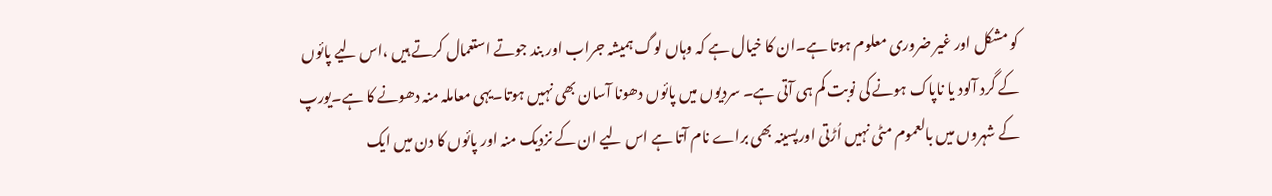کو مشکل اور غیر ضروری معلوم ہوتا ہے۔ان کا خیال ہے کہ وہاں لوگ ہمیشہ جراب اور بند جوتے استعمال کرتے ہیں ،اس لیے پائوں کے گرد آلود یا ناپاک ہونے کی نوبت کم ہی آتی ہے۔ سردیوں میں پائوں دھونا آسان بھی نہیں ہوتا۔یہی معاملہ منہ دھونے کا ہے۔یورپ کے شہروں میں بالعموم مٹی نہیں اُڑتی اورپسینہ بھی براے نام آتا ہے اس لیے ان کے نزدیک منہ اور پائوں کا دن میں ایک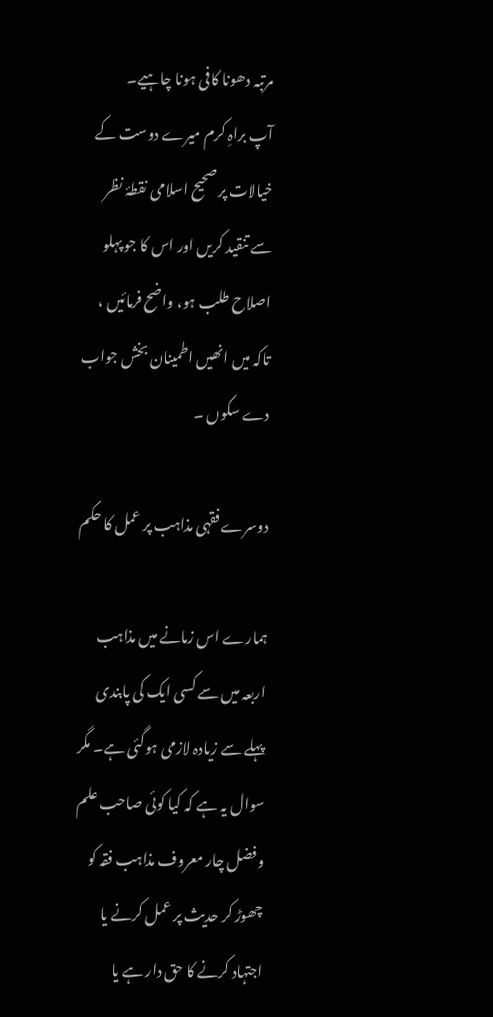مرتبہ دھونا کافی ہونا چاہیے۔
آپ براہِ کرم میرے دوست کے خیالات پر صحیح اسلامی نقطۂ نظر سے تنقید کریں اور اس کا جو پہلو اصلاح طلب ہو، واضح فرمائیں ، تاکہ میں انھیں اطمینان بخش جواب دے سکوں ۔

دوسرے فقہی مذاہب پر عمل کا حکم

ہمارے اس زمانے میں مذاہب اربعہ میں سے کسی ایک کی پابندی پہلے سے زیادہ لازمی ہوگئی ہے۔ مگر سوال یہ ہے کہ کیا کوئی صاحب علم وفضل چار معروف مذاہب فقہ کو چھوڑ کر حدیث پر عمل کرنے یا اجتہاد کرنے کا حق دار ہے یا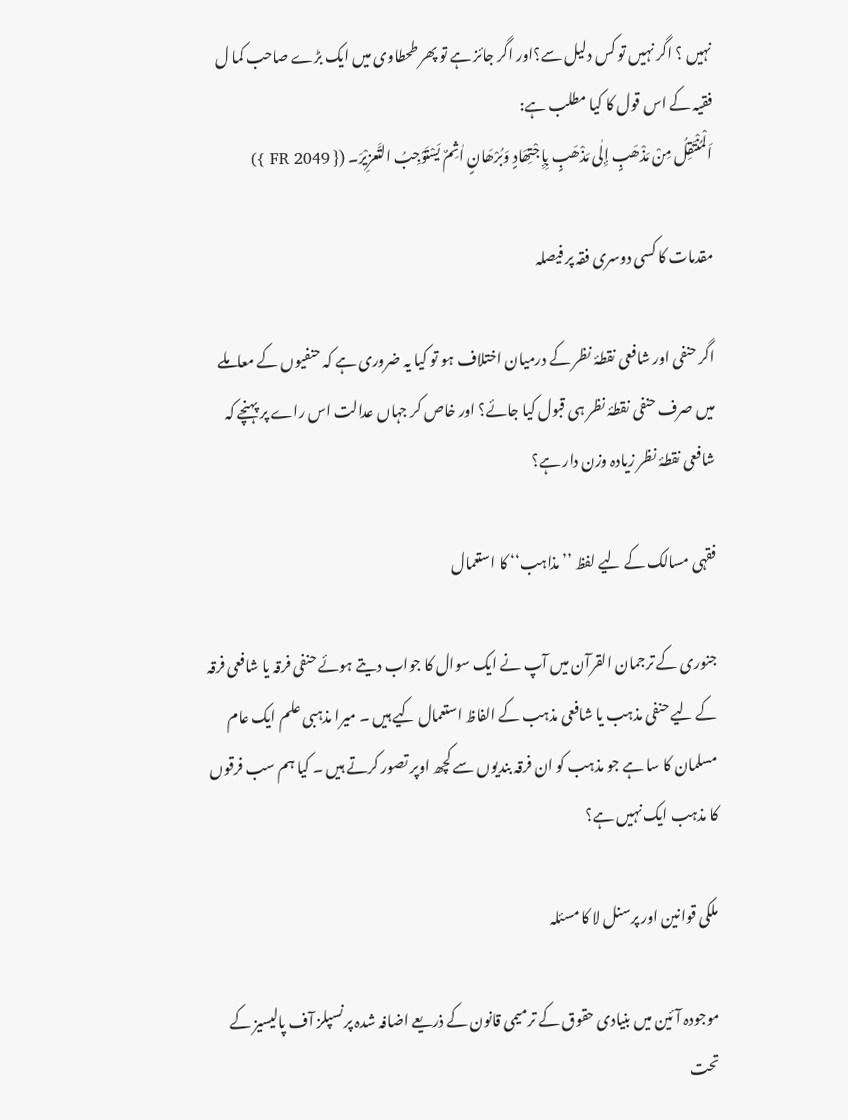نہیں ؟ اگر نہیں تو کس دلیل سے؟اور اگر جائز ہے تو پھر طحطاوی میں ایک بڑے صاحب کما ل فقیہ کے اس قول کا کیا مطلب ہے:
اَلْمُنْتَقِلُ مِنْ مَذْھَبٍ إِلٰی مَذْھَبٍ بِإِ جْتِھَادٍ وَبُرْھَانٍ اٰثِمٌ یَسْتَوْجِبُ التَّعزِیْرَ۔ ({ FR 2049 })

مقدمات کا کسی دوسری فقہ پر فیصلہ

اگر حنفی اور شافعی نقطۂ نظر کے درمیان اختلاف ہو تو کیا یہ ضروری ہے کہ حنفیوں کے معاملے میں صرف حنفی نقطۂ نظر ہی قبول کیا جائے؟ اور خاص کر جہاں عدالت اس راے پر پہنچے کہ شافعی نقطۂ نظر زیادہ وزن دار ہے؟

فقہی مسالک کے لیے لفظ ’’مذاہب‘‘ کا استعمال

جنوری کے ترجمان القرآن میں آپ نے ایک سوال کا جواب دیتے ہوئے حنفی فرقہ یا شافعی فرقہ کے لیے حنفی مذہب یا شافعی مذہب کے الفاظ استعمال کیے ہیں ۔ میرا مذہبی علم ایک عام مسلمان کا سا ہے جو مذہب کو ان فرقہ بندیوں سے کچھ اوپر تصور کرتے ہیں ۔ کیا ہم سب فرقوں کا مذہب ایک نہیں ہے؟

ملکی قوانین اور پرسنل لا کا مسئلہ

موجودہ آئین میں بنیادی حقوق کے ترمیمی قانون کے ذریعے اضافہ شدہ پرنسپلز آف پالیسیز کے تحت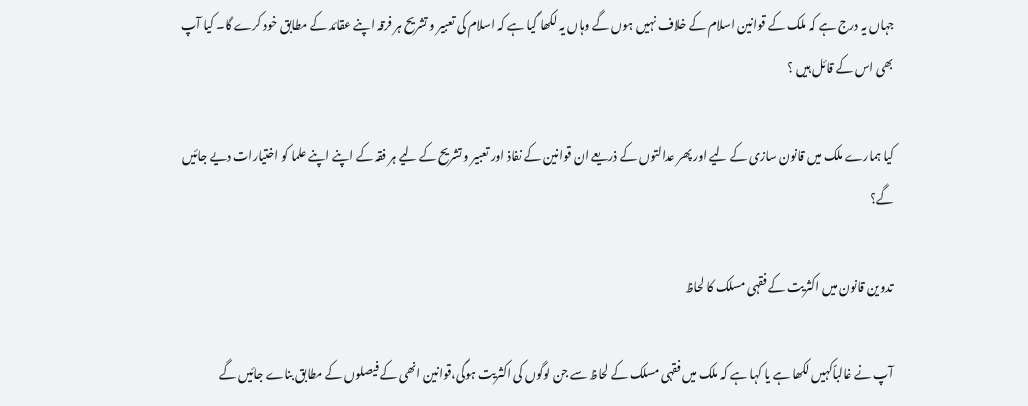جہاں یہ درج ہے کہ ملک کے قوانین اسلام کے خلاف نہیں ہوں گے وہاں یہ لکھا گیا ہے کہ اسلام کی تعبیر و تشریح ہر فرقہ اپنے عقائد کے مطابق خود کرے گا۔ کیا آپ بھی اس کے قائل ہیں ؟

کیا ہمارے ملک میں قانون سازی کے لیے اور پھر عدالتوں کے ذریعے ان قوانین کے نفاذ اور تعبیر و تشریح کے لیے ہر فقہ کے اپنے اپنے علما کو اختیارات دیے جائیں گے؟

تدوین قانون میں اکثریت کے فقہی مسلک کا لحاظ

آپ نے غالباًکہیں لکھا ہے یا کہا ہے کہ ملک میں فقہی مسلک کے لحاظ سے جن لوگوں کی اکثریت ہوگی،قوانین انھی کے فیصلوں کے مطابق بناے جائیں گے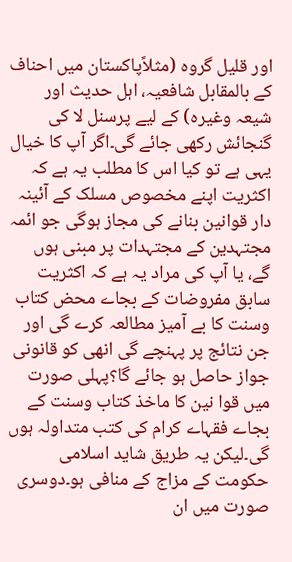اور قلیل گروہ (مثلاًپاکستان میں احناف کے بالمقابل شافعیہ، اہل حدیث اور شیعہ وغیرہ) کے لیے پرسنل لا کی گنجائش رکھی جائے گی۔اگر آپ کا خیال یہی ہے تو کیا اس کا مطلب یہ ہے کہ اکثریت اپنے مخصوص مسلک کے آئینہ دار قوانین بنانے کی مجاز ہوگی جو ائمہ مجتہدین کے مجتہدات پر مبنی ہوں گے، یا آپ کی مراد یہ ہے کہ اکثریت سابق مفروضات کے بجاے محض کتاب وسنت کا بے آمیز مطالعہ کرے گی اور جن نتائج پر پہنچے گی انھی کو قانونی جواز حاصل ہو جائے گا؟پہلی صورت میں قوا نین کا ماخذ کتاب وسنت کے بجاے فقہاے کرام کی کتب متداولہ ہوں گی۔لیکن یہ طریق شاید اسلامی حکومت کے مزاج کے منافی ہو۔دوسری صورت میں ان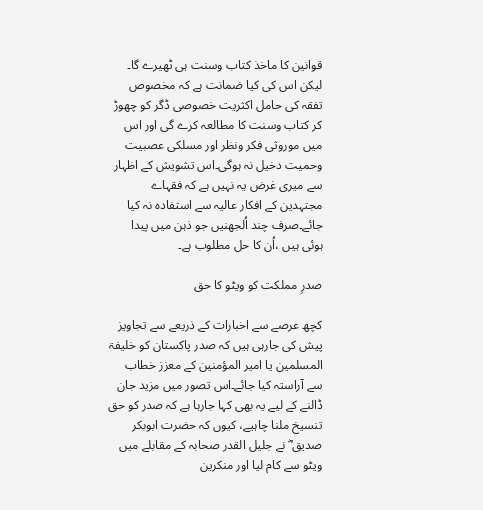قوانین کا ماخذ کتاب وسنت ہی ٹھیرے گا۔ لیکن اس کی کیا ضمانت ہے کہ مخصوص تفقہ کی حامل اکثریت خصوصی ڈگر کو چھوڑ کر کتاب وسنت کا مطالعہ کرے گی اور اس میں موروثی فکر ونظر اور مسلکی عصبیت وحمیت دخیل نہ ہوگی۔اس تشویش کے اظہار سے میری غرض یہ نہیں ہے کہ فقہاے مجتہدین کے افکار عالیہ سے استفادہ نہ کیا جائے۔صرف چند اُلجھنیں جو ذہن میں پیدا ہوئی ہیں ،اُن کا حل مطلوب ہے۔

صدرِ مملکت کو ویٹو کا حق

کچھ عرصے سے اخبارات کے ذریعے سے تجاویز پیش کی جارہی ہیں کہ صدر پاکستان کو خلیفۃ المسلمین یا امیر المؤمنین کے معزز خطاب سے آراستہ کیا جائے۔اس تصور میں مزید جان ڈالنے کے لیے یہ بھی کہا جارہا ہے کہ صدر کو حق تنسیخ ملنا چاہیے، کیوں کہ حضرت ابوبکر صدیق ؓ نے جلیل القدر صحابہ کے مقابلے میں ویٹو سے کام لیا اور منکرین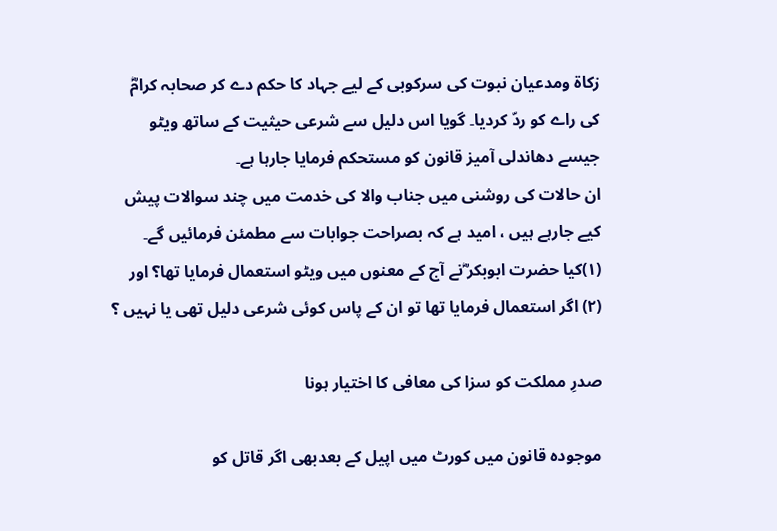زکاۃ ومدعیان نبوت کی سرکوبی کے لیے جہاد کا حکم دے کر صحابہ کرامؓ کی راے کو ردّ کردیا۔ گویا اس دلیل سے شرعی حیثیت کے ساتھ ویٹو جیسے دھاندلی آمیز قانون کو مستحکم فرمایا جارہا ہے۔
ان حالات کی روشنی میں جناب والا کی خدمت میں چند سوالات پیش کیے جارہے ہیں ، امید ہے کہ بصراحت جوابات سے مطمئن فرمائیں گے۔
(۱)کیا حضرت ابوبکر ؓنے آج کے معنوں میں ویٹو استعمال فرمایا تھا؟ اور
(۲) اگر استعمال فرمایا تھا تو ان کے پاس کوئی شرعی دلیل تھی یا نہیں ؟

صدرِ مملکت کو سزا کی معافی کا اختیار ہونا

موجودہ قانون میں کورٹ میں اپیل کے بعدبھی اگر قاتل کو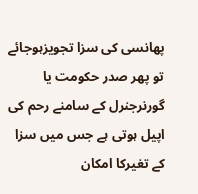پھانسی کی سزا تجویزہوجائے تو پھر صدر حکومت یا گورنرجنرل کے سامنے رحم کی اپیل ہوتی ہے جس میں سزا کے تغیرکا امکان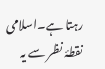رہتا ہے۔اسلامی نقطۂ نظر سے یہ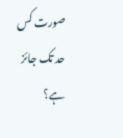صورت کس حد تک جائز ہے؟